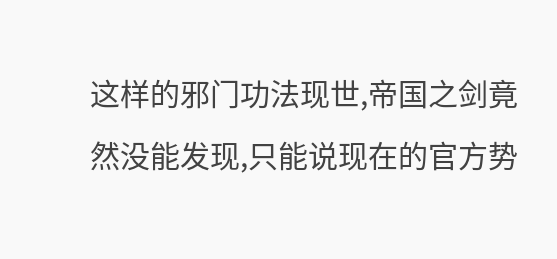这样的邪门功法现世,帝国之剑竟然没能发现,只能说现在的官方势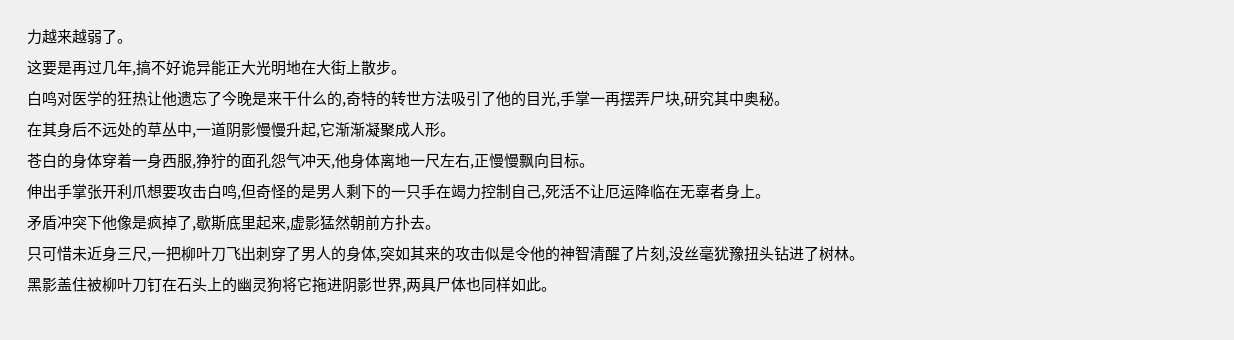力越来越弱了。
这要是再过几年,搞不好诡异能正大光明地在大街上散步。
白鸣对医学的狂热让他遗忘了今晚是来干什么的,奇特的转世方法吸引了他的目光,手掌一再摆弄尸块,研究其中奥秘。
在其身后不远处的草丛中,一道阴影慢慢升起,它渐渐凝聚成人形。
苍白的身体穿着一身西服,狰狞的面孔怨气冲天,他身体离地一尺左右,正慢慢飘向目标。
伸出手掌张开利爪想要攻击白鸣,但奇怪的是男人剩下的一只手在竭力控制自己,死活不让厄运降临在无辜者身上。
矛盾冲突下他像是疯掉了,歇斯底里起来,虚影猛然朝前方扑去。
只可惜未近身三尺,一把柳叶刀飞出刺穿了男人的身体,突如其来的攻击似是令他的神智清醒了片刻,没丝毫犹豫扭头钻进了树林。
黑影盖住被柳叶刀钉在石头上的幽灵狗将它拖进阴影世界,两具尸体也同样如此。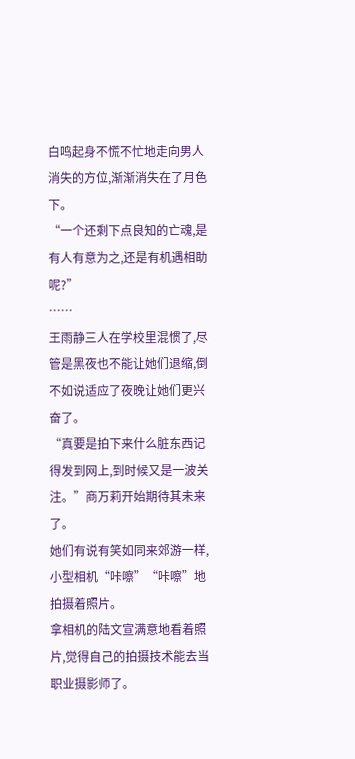白鸣起身不慌不忙地走向男人消失的方位,渐渐消失在了月色下。
“一个还剩下点良知的亡魂,是有人有意为之,还是有机遇相助呢?”
……
王雨静三人在学校里混惯了,尽管是黑夜也不能让她们退缩,倒不如说适应了夜晚让她们更兴奋了。
“真要是拍下来什么脏东西记得发到网上,到时候又是一波关注。”商万莉开始期待其未来了。
她们有说有笑如同来郊游一样,小型相机“咔嚓”“咔嚓”地拍摄着照片。
拿相机的陆文宣满意地看着照片,觉得自己的拍摄技术能去当职业摄影师了。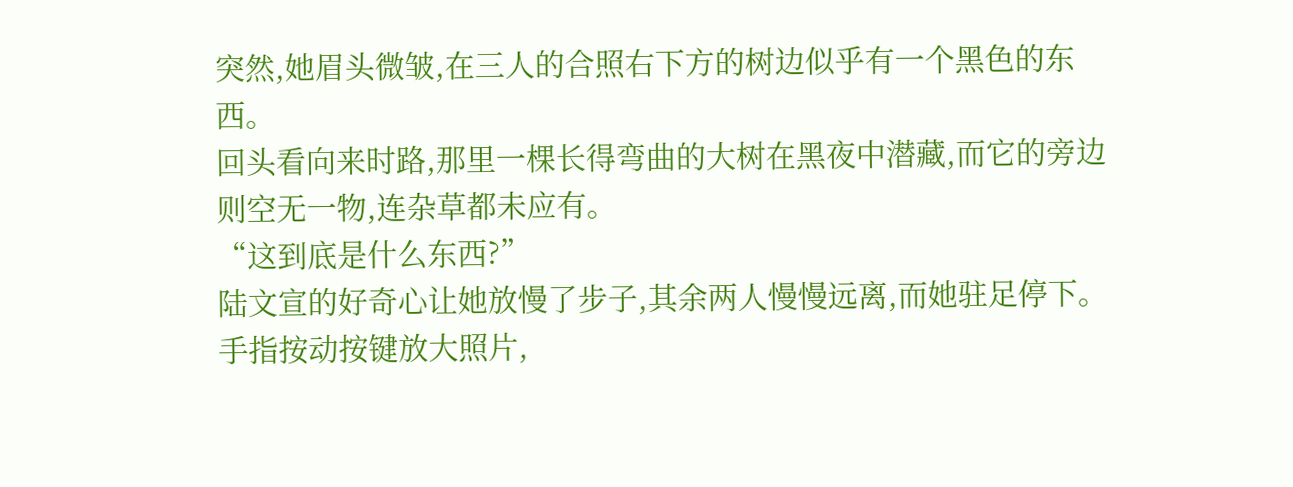突然,她眉头微皱,在三人的合照右下方的树边似乎有一个黑色的东西。
回头看向来时路,那里一棵长得弯曲的大树在黑夜中潜藏,而它的旁边则空无一物,连杂草都未应有。
“这到底是什么东西?”
陆文宣的好奇心让她放慢了步子,其余两人慢慢远离,而她驻足停下。
手指按动按键放大照片,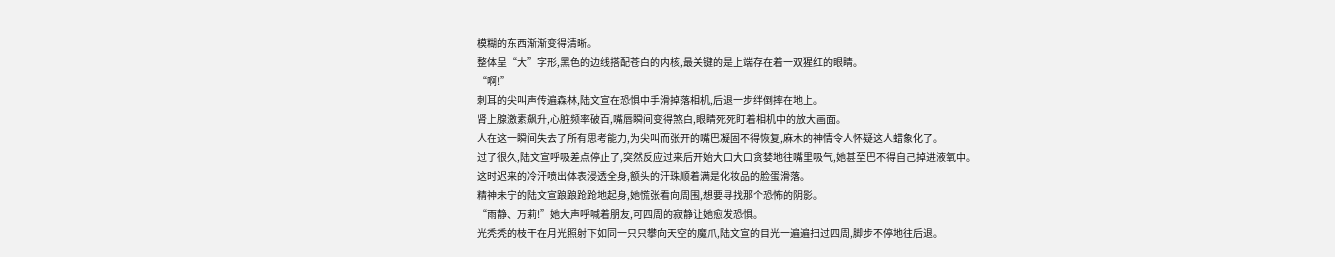模糊的东西渐渐变得清晰。
整体呈“大”字形,黑色的边线搭配苍白的内核,最关键的是上端存在着一双猩红的眼睛。
“啊!”
刺耳的尖叫声传遍森林,陆文宣在恐惧中手滑掉落相机,后退一步绊倒摔在地上。
肾上腺激素飙升,心脏频率破百,嘴唇瞬间变得煞白,眼睛死死盯着相机中的放大画面。
人在这一瞬间失去了所有思考能力,为尖叫而张开的嘴巴凝固不得恢复,麻木的神情令人怀疑这人蜡象化了。
过了很久,陆文宣呼吸差点停止了,突然反应过来后开始大口大口贪婪地往嘴里吸气,她甚至巴不得自己掉进液氧中。
这时迟来的冷汗喷出体表浸透全身,额头的汗珠顺着满是化妆品的脸蛋滑落。
精神未宁的陆文宣踉踉跄跄地起身,她慌张看向周围,想要寻找那个恐怖的阴影。
“雨静、万莉!”她大声呼喊着朋友,可四周的寂静让她愈发恐惧。
光秃秃的枝干在月光照射下如同一只只攀向天空的魔爪,陆文宣的目光一遍遍扫过四周,脚步不停地往后退。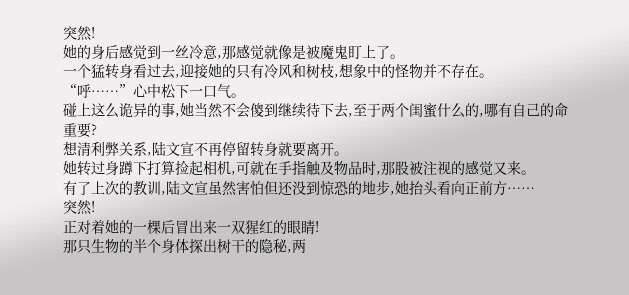突然!
她的身后感觉到一丝冷意,那感觉就像是被魔鬼盯上了。
一个猛转身看过去,迎接她的只有冷风和树枝,想象中的怪物并不存在。
“呼……”心中松下一口气。
碰上这么诡异的事,她当然不会傻到继续待下去,至于两个闺蜜什么的,哪有自己的命重要?
想清利弊关系,陆文宣不再停留转身就要离开。
她转过身蹲下打算捡起相机,可就在手指触及物品时,那股被注视的感觉又来。
有了上次的教训,陆文宣虽然害怕但还没到惊恐的地步,她抬头看向正前方……
突然!
正对着她的一棵后冒出来一双猩红的眼睛!
那只生物的半个身体探出树干的隐秘,两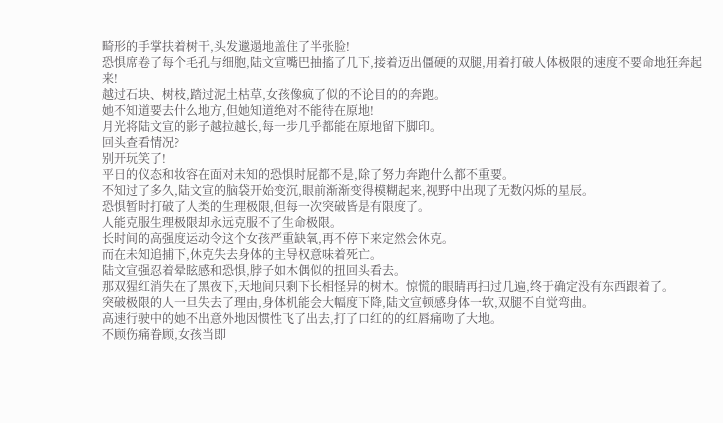畸形的手掌扶着树干,头发邋遢地盖住了半张脸!
恐惧席卷了每个毛孔与细胞,陆文宣嘴巴抽搐了几下,接着迈出僵硬的双腿,用着打破人体极限的速度不要命地狂奔起来!
越过石块、树枝,踏过泥土枯草,女孩像疯了似的不论目的的奔跑。
她不知道要去什么地方,但她知道绝对不能待在原地!
月光将陆文宣的影子越拉越长,每一步几乎都能在原地留下脚印。
回头查看情况?
别开玩笑了!
平日的仪态和妆容在面对未知的恐惧时屁都不是,除了努力奔跑什么都不重要。
不知过了多久,陆文宣的脑袋开始变沉,眼前渐渐变得模糊起来,视野中出现了无数闪烁的星辰。
恐惧暂时打破了人类的生理极限,但每一次突破皆是有限度了。
人能克服生理极限却永远克服不了生命极限。
长时间的高强度运动令这个女孩严重缺氧,再不停下来定然会休克。
而在未知追捕下,休克失去身体的主导权意味着死亡。
陆文宣强忍着晕眩感和恐惧,脖子如木偶似的扭回头看去。
那双猩红消失在了黑夜下,天地间只剩下长相怪异的树木。惊慌的眼睛再扫过几遍,终于确定没有东西跟着了。
突破极限的人一旦失去了理由,身体机能会大幅度下降,陆文宣顿感身体一软,双腿不自觉弯曲。
高速行驶中的她不出意外地因惯性飞了出去,打了口红的的红唇痛吻了大地。
不顾伤痛眷顾,女孩当即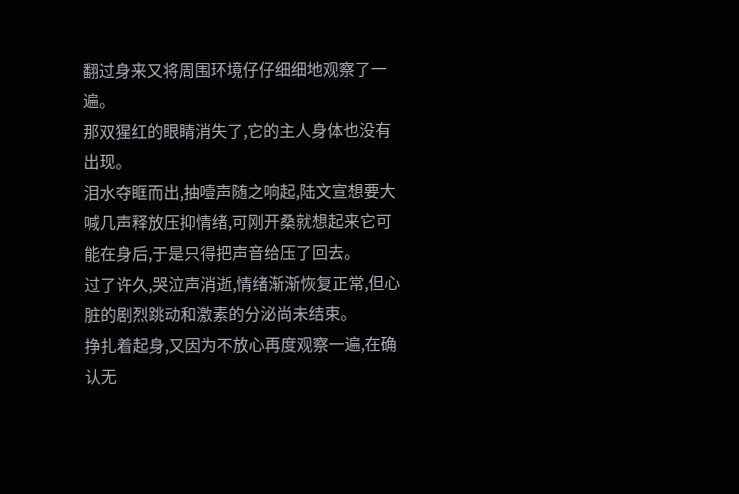翻过身来又将周围环境仔仔细细地观察了一遍。
那双猩红的眼睛消失了,它的主人身体也没有出现。
泪水夺眶而出,抽噎声随之响起,陆文宣想要大喊几声释放压抑情绪,可刚开桑就想起来它可能在身后,于是只得把声音给压了回去。
过了许久,哭泣声消逝,情绪渐渐恢复正常,但心脏的剧烈跳动和激素的分泌尚未结束。
挣扎着起身,又因为不放心再度观察一遍,在确认无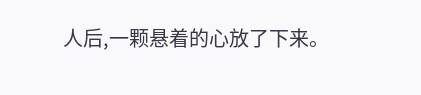人后,一颗悬着的心放了下来。